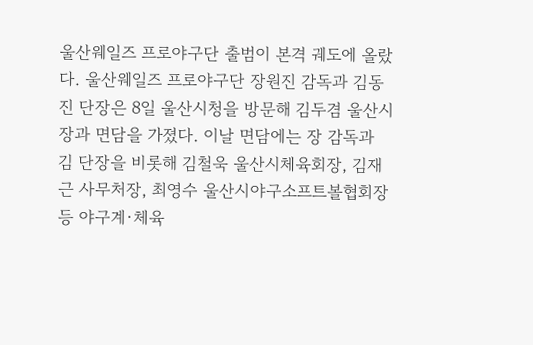울산웨일즈 프로야구단 출범이 본격 궤도에 올랐다. 울산웨일즈 프로야구단 장원진 감독과 김동진 단장은 8일 울산시청을 방문해 김두겸 울산시장과 면담을 가졌다. 이날 면담에는 장 감독과 김 단장을 비롯해 김철욱 울산시체육회장, 김재근 사무처장, 최영수 울산시야구소프트볼협회장 등 야구계·체육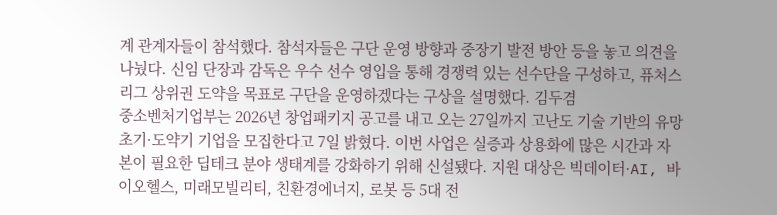계 관계자들이 참석했다. 참석자들은 구단 운영 방향과 중장기 발전 방안 등을 놓고 의견을 나눴다. 신임 단장과 감독은 우수 선수 영입을 통해 경쟁력 있는 선수단을 구성하고, 퓨처스리그 상위권 도약을 목표로 구단을 운영하겠다는 구상을 설명했다. 김두겸
중소벤처기업부는 2026년 창업패키지 공고를 내고 오는 27일까지 고난도 기술 기반의 유망 초기·도약기 기업을 모집한다고 7일 밝혔다. 이번 사업은 실증과 상용화에 많은 시간과 자본이 필요한 딥테크 분야 생태계를 강화하기 위해 신설됐다. 지원 대상은 빅데이터·AI, 바이오헬스, 미래모빌리티, 친환경에너지, 로봇 등 5대 전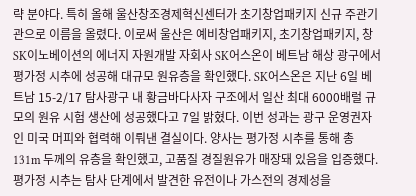략 분야다. 특히 올해 울산창조경제혁신센터가 초기창업패키지 신규 주관기관으로 이름을 올렸다. 이로써 울산은 예비창업패키지, 초기창업패키지, 창
SK이노베이션의 에너지 자원개발 자회사 SK어스온이 베트남 해상 광구에서 평가정 시추에 성공해 대규모 원유층을 확인했다. SK어스온은 지난 6일 베트남 15-2/17 탐사광구 내 황금바다사자 구조에서 일산 최대 6000배럴 규모의 원유 시험 생산에 성공했다고 7일 밝혔다. 이번 성과는 광구 운영권자인 미국 머피와 협력해 이뤄낸 결실이다. 양사는 평가정 시추를 통해 총 131m 두께의 유층을 확인했고, 고품질 경질원유가 매장돼 있음을 입증했다. 평가정 시추는 탐사 단계에서 발견한 유전이나 가스전의 경제성을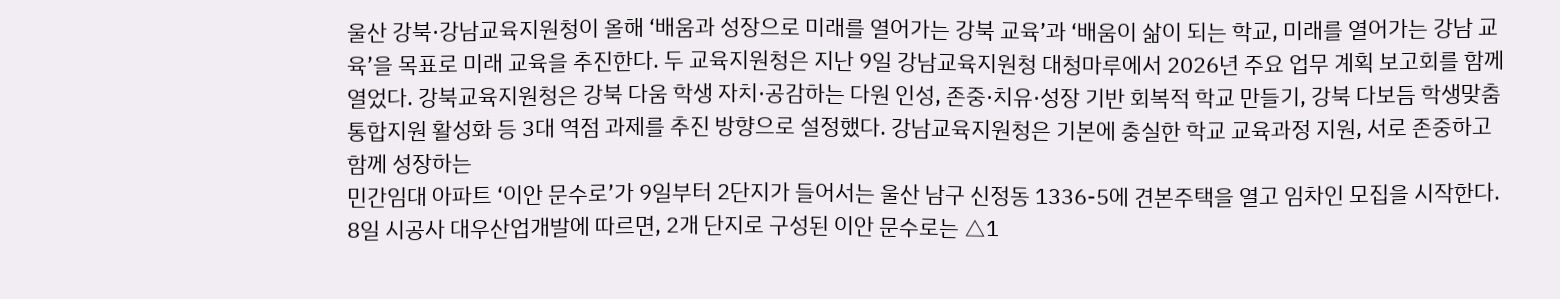울산 강북·강남교육지원청이 올해 ‘배움과 성장으로 미래를 열어가는 강북 교육’과 ‘배움이 삶이 되는 학교, 미래를 열어가는 강남 교육’을 목표로 미래 교육을 추진한다. 두 교육지원청은 지난 9일 강남교육지원청 대청마루에서 2026년 주요 업무 계획 보고회를 함께 열었다. 강북교육지원청은 강북 다움 학생 자치·공감하는 다원 인성, 존중·치유·성장 기반 회복적 학교 만들기, 강북 다보듬 학생맞춤통합지원 활성화 등 3대 역점 과제를 추진 방향으로 설정했다. 강남교육지원청은 기본에 충실한 학교 교육과정 지원, 서로 존중하고 함께 성장하는
민간임대 아파트 ‘이안 문수로’가 9일부터 2단지가 들어서는 울산 남구 신정동 1336-5에 견본주택을 열고 임차인 모집을 시작한다. 8일 시공사 대우산업개발에 따르면, 2개 단지로 구성된 이안 문수로는 △1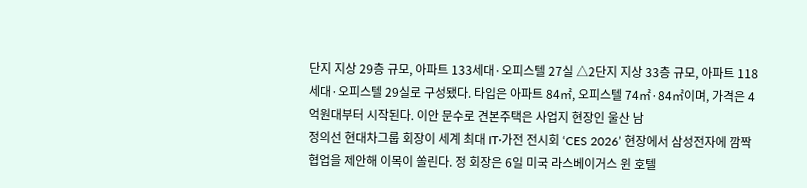단지 지상 29층 규모, 아파트 133세대·오피스텔 27실 △2단지 지상 33층 규모, 아파트 118세대·오피스텔 29실로 구성됐다. 타입은 아파트 84㎡, 오피스텔 74㎡·84㎡이며, 가격은 4억원대부터 시작된다. 이안 문수로 견본주택은 사업지 현장인 울산 남
정의선 현대차그룹 회장이 세계 최대 IT·가전 전시회 ‘CES 2026’ 현장에서 삼성전자에 깜짝 협업을 제안해 이목이 쏠린다. 정 회장은 6일 미국 라스베이거스 윈 호텔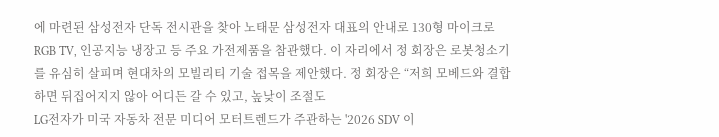에 마련된 삼성전자 단독 전시관을 찾아 노태문 삼성전자 대표의 안내로 130형 마이크로 RGB TV, 인공지능 냉장고 등 주요 가전제품을 참관했다. 이 자리에서 정 회장은 로봇청소기를 유심히 살피며 현대차의 모빌리티 기술 접목을 제안했다. 정 회장은 “저희 모베드와 결합하면 뒤집어지지 않아 어디든 갈 수 있고, 높낮이 조절도
LG전자가 미국 자동차 전문 미디어 모터트렌드가 주관하는 '2026 SDV 이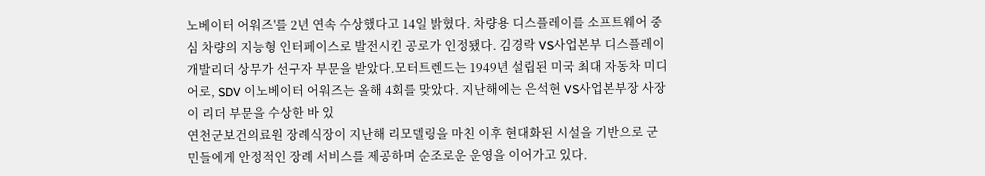노베이터 어워즈'를 2년 연속 수상했다고 14일 밝혔다. 차량용 디스플레이를 소프트웨어 중심 차량의 지능형 인터페이스로 발전시킨 공로가 인정됐다. 김경락 VS사업본부 디스플레이개발리더 상무가 선구자 부문을 받았다.모터트렌드는 1949년 설립된 미국 최대 자동차 미디어로, SDV 이노베이터 어워즈는 올해 4회를 맞았다. 지난해에는 은석현 VS사업본부장 사장이 리더 부문을 수상한 바 있
연천군보건의료원 장례식장이 지난해 리모델링을 마친 이후 현대화된 시설을 기반으로 군민들에게 안정적인 장례 서비스를 제공하며 순조로운 운영을 이어가고 있다.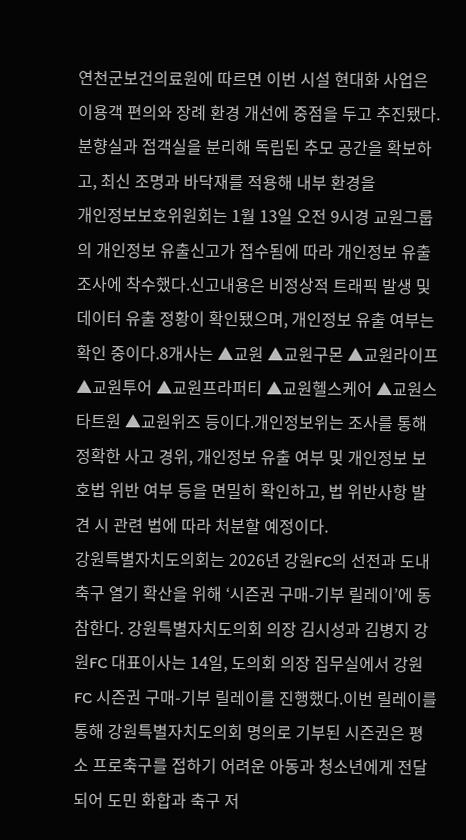연천군보건의료원에 따르면 이번 시설 현대화 사업은 이용객 편의와 장례 환경 개선에 중점을 두고 추진됐다. 분향실과 접객실을 분리해 독립된 추모 공간을 확보하고, 최신 조명과 바닥재를 적용해 내부 환경을
개인정보보호위원회는 1월 13일 오전 9시경 교원그룹의 개인정보 유출신고가 접수됨에 따라 개인정보 유출 조사에 착수했다.신고내용은 비정상적 트래픽 발생 및 데이터 유출 정황이 확인됐으며, 개인정보 유출 여부는 확인 중이다.8개사는 ▲교원 ▲교원구몬 ▲교원라이프 ▲교원투어 ▲교원프라퍼티 ▲교원헬스케어 ▲교원스타트원 ▲교원위즈 등이다.개인정보위는 조사를 통해 정확한 사고 경위, 개인정보 유출 여부 및 개인정보 보호법 위반 여부 등을 면밀히 확인하고, 법 위반사항 발견 시 관련 법에 따라 처분할 예정이다.
강원특별자치도의회는 2026년 강원FC의 선전과 도내 축구 열기 확산을 위해 ‘시즌권 구매-기부 릴레이’에 동참한다. 강원특별자치도의회 의장 김시성과 김병지 강원FC 대표이사는 14일, 도의회 의장 집무실에서 강원FC 시즌권 구매-기부 릴레이를 진행했다.이번 릴레이를 통해 강원특별자치도의회 명의로 기부된 시즌권은 평소 프로축구를 접하기 어려운 아동과 청소년에게 전달되어 도민 화합과 축구 저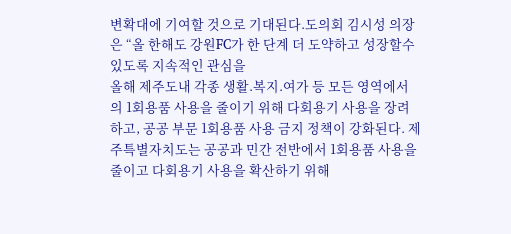변확대에 기여할 것으로 기대된다.도의회 김시성 의장은 “올 한해도 강원FC가 한 단계 더 도약하고 성장할수 있도록 지속적인 관심을
올해 제주도내 각종 생활.복지.여가 등 모든 영역에서의 1회용품 사용을 줄이기 위해 다회용기 사용을 장려하고, 공공 부문 1회용품 사용 금지 정책이 강화된다. 제주특별자치도는 공공과 민간 전반에서 1회용품 사용을 줄이고 다회용기 사용을 확산하기 위해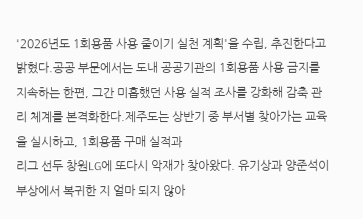'2026년도 1회용품 사용 줄이기 실천 계획'을 수립, 추진한다고 밝혔다.공공 부문에서는 도내 공공기관의 1회용품 사용 금지를 지속하는 한편, 그간 미흡했던 사용 실적 조사를 강화해 감축 관리 체계를 본격화한다.제주도는 상반기 중 부서별 찾아가는 교육을 실시하고, 1회용품 구매 실적과
리그 선두 창원LG에 또다시 악재가 찾아왔다. 유기상과 양준석이 부상에서 복귀한 지 얼마 되지 않아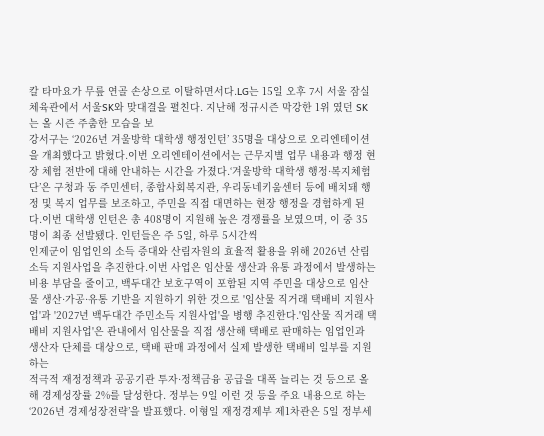칼 타마요가 무릎 연골 손상으로 이탈하면서다.LG는 15일 오후 7시 서울 잠실체육관에서 서울SK와 맞대결을 펼친다. 지난해 정규시즌 막강한 1위 였던 SK는 올 시즌 주춤한 모습을 보
강서구는 ‘2026년 겨울방학 대학생 행정인턴’ 35명을 대상으로 오리엔테이션을 개최했다고 밝혔다.이번 오리엔테이션에서는 근무지별 업무 내용과 행정 현장 체험 전반에 대해 안내하는 시간을 가졌다.‘겨울방학 대학생 행정·복지체험단’은 구청과 동 주민센터, 종합사회복지관, 우리동네키움센터 등에 배치돼 행정 및 복지 업무를 보조하고, 주민을 직접 대면하는 현장 행정을 경험하게 된다.이번 대학생 인턴은 총 408명이 지원해 높은 경쟁률을 보였으며, 이 중 35명이 최종 선발됐다. 인턴들은 주 5일, 하루 5시간씩
인제군이 임업인의 소득 증대와 산림자원의 효율적 활용을 위해 2026년 산림소득 지원사업을 추진한다.이번 사업은 임산물 생산과 유통 과정에서 발생하는 비용 부담을 줄이고, 백두대간 보호구역이 포함된 지역 주민을 대상으로 임산물 생산·가공·유통 기반을 지원하기 위한 것으로 '임산물 직거래 택배비 지원사업'과 '2027년 백두대간 주민소득 지원사업'을 병행 추진한다.'임산물 직거래 택배비 지원사업'은 관내에서 임산물을 직접 생산해 택배로 판매하는 임업인과 생산자 단체를 대상으로, 택배 판매 과정에서 실제 발생한 택배비 일부를 지원하는
적극적 재정정책과 공공기관 투자·정책금융 공급을 대폭 늘리는 것 등으로 올해 경제성장률 2%를 달성한다. 정부는 9일 이런 것 등을 주요 내용으로 하는 ‘2026년 경제성장전략’을 발표했다. 이형일 재정경제부 제1차관은 5일 정부세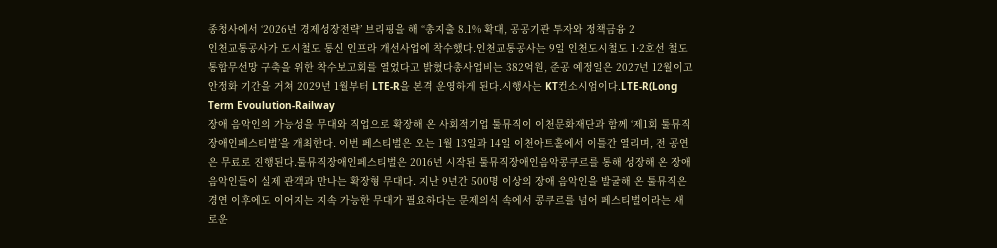종청사에서 ‘2026년 경제성장전략’ 브리핑을 해 “총지출 8.1% 확대, 공공기관 투자와 정책금융 2
인천교통공사가 도시철도 통신 인프라 개선사업에 착수했다.인천교통공사는 9일 인천도시철도 1·2호선 철도통합무선망 구축을 위한 착수보고회를 열었다고 밝혔다총사업비는 382억원, 준공 예정일은 2027년 12월이고 안정화 기간을 거쳐 2029년 1월부터 LTE-R을 본격 운영하게 된다.시행사는 KT컨소시엄이다.LTE-R(Long Term Evoulution-Railway
장애 음악인의 가능성을 무대와 직업으로 확장해 온 사회적기업 툴뮤직이 이천문화재단과 함께 ‘제1회 툴뮤직장애인페스티벌’을 개최한다. 이번 페스티벌은 오는 1월 13일과 14일 이천아트홀에서 이틀간 열리며, 전 공연은 무료로 진행된다.툴뮤직장애인페스티벌은 2016년 시작된 툴뮤직장애인음악콩쿠르를 통해 성장해 온 장애 음악인들이 실제 관객과 만나는 확장형 무대다. 지난 9년간 500명 이상의 장애 음악인을 발굴해 온 툴뮤직은 경연 이후에도 이어지는 지속 가능한 무대가 필요하다는 문제의식 속에서 콩쿠르를 넘어 페스티벌이라는 새로운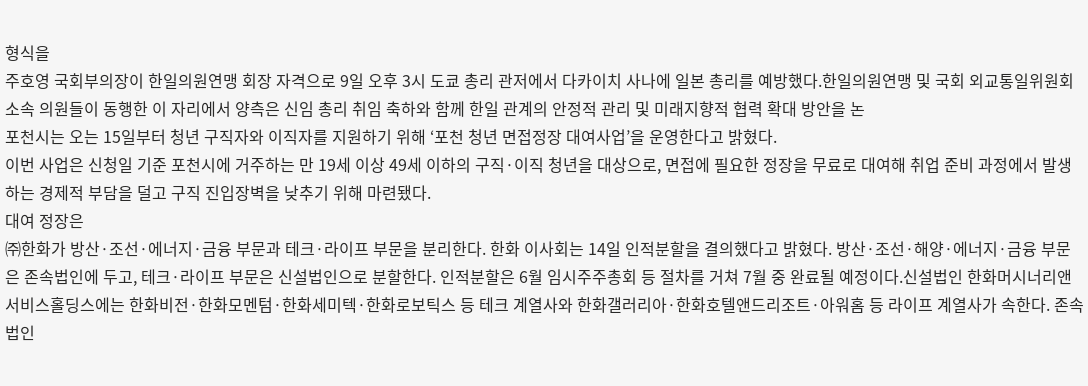형식을
주호영 국회부의장이 한일의원연맹 회장 자격으로 9일 오후 3시 도쿄 총리 관저에서 다카이치 사나에 일본 총리를 예방했다.한일의원연맹 및 국회 외교통일위원회 소속 의원들이 동행한 이 자리에서 양측은 신임 총리 취임 축하와 함께 한일 관계의 안정적 관리 및 미래지향적 협력 확대 방안을 논
포천시는 오는 15일부터 청년 구직자와 이직자를 지원하기 위해 ‘포천 청년 면접정장 대여사업’을 운영한다고 밝혔다.
이번 사업은 신청일 기준 포천시에 거주하는 만 19세 이상 49세 이하의 구직·이직 청년을 대상으로, 면접에 필요한 정장을 무료로 대여해 취업 준비 과정에서 발생하는 경제적 부담을 덜고 구직 진입장벽을 낮추기 위해 마련됐다.
대여 정장은
㈜한화가 방산·조선·에너지·금융 부문과 테크·라이프 부문을 분리한다. 한화 이사회는 14일 인적분할을 결의했다고 밝혔다. 방산·조선·해양·에너지·금융 부문은 존속법인에 두고, 테크·라이프 부문은 신설법인으로 분할한다. 인적분할은 6월 임시주주총회 등 절차를 거쳐 7월 중 완료될 예정이다.신설법인 한화머시너리앤서비스홀딩스에는 한화비전·한화모멘텀·한화세미텍·한화로보틱스 등 테크 계열사와 한화갤러리아·한화호텔앤드리조트·아워홈 등 라이프 계열사가 속한다. 존속법인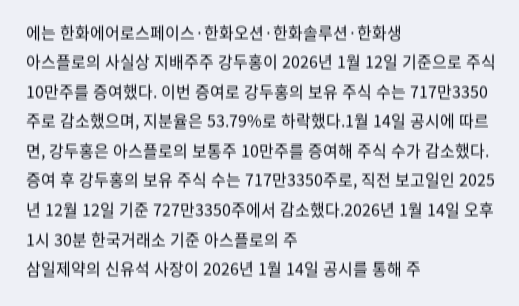에는 한화에어로스페이스·한화오션·한화솔루션·한화생
아스플로의 사실상 지배주주 강두홍이 2026년 1월 12일 기준으로 주식 10만주를 증여했다. 이번 증여로 강두홍의 보유 주식 수는 717만3350주로 감소했으며, 지분율은 53.79%로 하락했다.1월 14일 공시에 따르면, 강두홍은 아스플로의 보통주 10만주를 증여해 주식 수가 감소했다. 증여 후 강두홍의 보유 주식 수는 717만3350주로, 직전 보고일인 2025년 12월 12일 기준 727만3350주에서 감소했다.2026년 1월 14일 오후 1시 30분 한국거래소 기준 아스플로의 주
삼일제약의 신유석 사장이 2026년 1월 14일 공시를 통해 주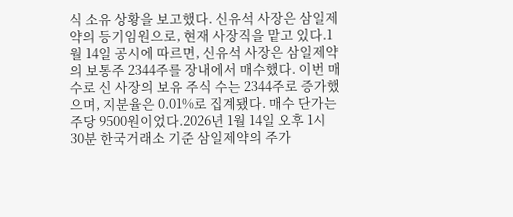식 소유 상황을 보고했다. 신유석 사장은 삼일제약의 등기임원으로, 현재 사장직을 맡고 있다.1월 14일 공시에 따르면, 신유석 사장은 삼일제약의 보통주 2344주를 장내에서 매수했다. 이번 매수로 신 사장의 보유 주식 수는 2344주로 증가했으며, 지분율은 0.01%로 집계됐다. 매수 단가는 주당 9500원이었다.2026년 1월 14일 오후 1시 30분 한국거래소 기준 삼일제약의 주가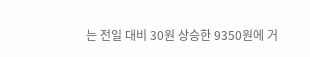는 전일 대비 30원 상승한 9350원에 거